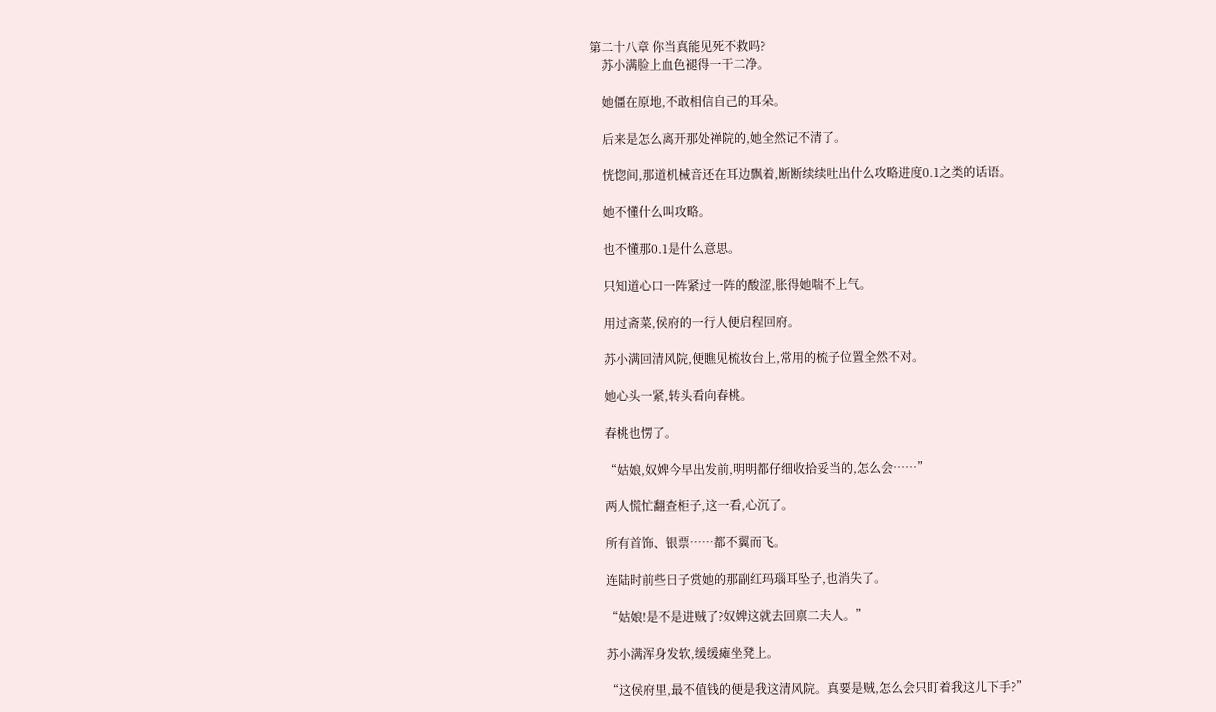第二十八章 你当真能见死不救吗?
    苏小满脸上血色褪得一干二净。

    她僵在原地,不敢相信自己的耳朵。

    后来是怎么离开那处禅院的,她全然记不清了。

    恍惚间,那道机械音还在耳边飘着,断断续续吐出什么攻略进度0.1之类的话语。

    她不懂什么叫攻略。

    也不懂那0.1是什么意思。

    只知道心口一阵紧过一阵的酸涩,胀得她喘不上气。

    用过斋菜,侯府的一行人便启程回府。

    苏小满回清风院,便瞧见梳妆台上,常用的梳子位置全然不对。

    她心头一紧,转头看向春桃。

    春桃也愣了。

    “姑娘,奴婢今早出发前,明明都仔细收拾妥当的,怎么会……”

    两人慌忙翻查柜子,这一看,心沉了。

    所有首饰、银票……都不翼而飞。

    连陆时前些日子赏她的那副红玛瑙耳坠子,也消失了。

    “姑娘!是不是进贼了?奴婢这就去回禀二夫人。”

    苏小满浑身发软,缓缓瘫坐凳上。

    “这侯府里,最不值钱的便是我这清风院。真要是贼,怎么会只盯着我这儿下手?”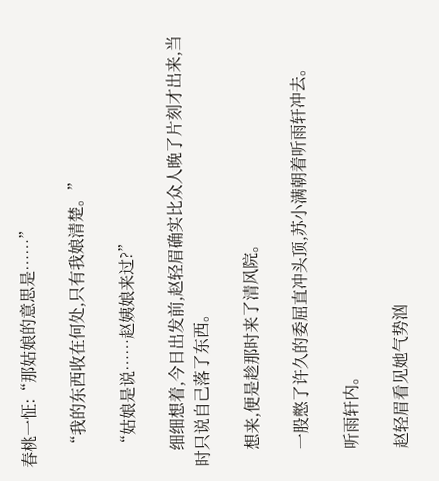春桃一怔:“那姑娘的意思是……”

    “我的东西收在何处,只有我娘清楚。”

    “姑娘是说……赵姨娘来过?”

    细细想着,今日出发前,赵轻眉确实比众人晚了片刻才出来,当时只说自己落了东西。

    想来,便是趁那时来了清风院。

    一股憋了许久的委屈直冲头顶,苏小满朝着听雨轩冲去。

    听雨轩内。

    赵轻眉看见她气势汹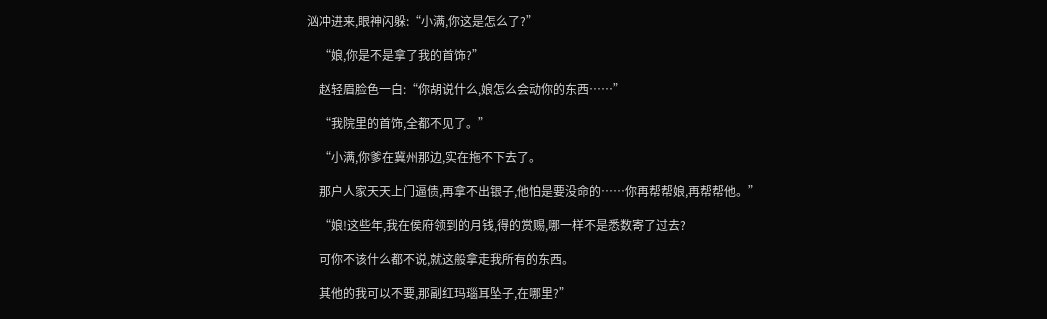汹冲进来,眼神闪躲:“小满,你这是怎么了?”

    “娘,你是不是拿了我的首饰?”

    赵轻眉脸色一白:“你胡说什么,娘怎么会动你的东西……”

    “我院里的首饰,全都不见了。”

    “小满,你爹在冀州那边,实在拖不下去了。

    那户人家天天上门逼债,再拿不出银子,他怕是要没命的……你再帮帮娘,再帮帮他。”

    “娘!这些年,我在侯府领到的月钱,得的赏赐,哪一样不是悉数寄了过去?

    可你不该什么都不说,就这般拿走我所有的东西。

    其他的我可以不要,那副红玛瑙耳坠子,在哪里?”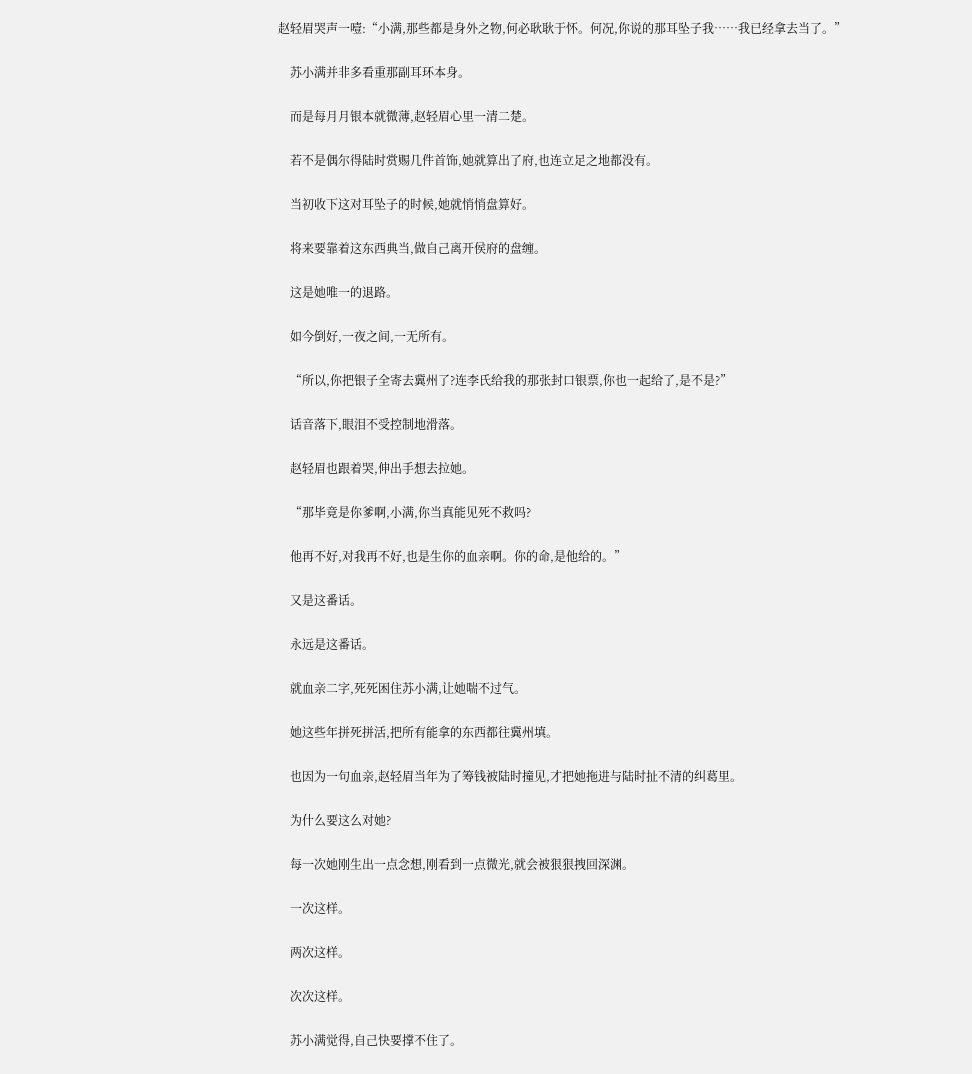赵轻眉哭声一噎:“小满,那些都是身外之物,何必耿耿于怀。何况,你说的那耳坠子我……我已经拿去当了。”

    苏小满并非多看重那副耳环本身。

    而是每月月银本就微薄,赵轻眉心里一清二楚。

    若不是偶尔得陆时赏赐几件首饰,她就算出了府,也连立足之地都没有。

    当初收下这对耳坠子的时候,她就悄悄盘算好。

    将来要靠着这东西典当,做自己离开侯府的盘缠。

    这是她唯一的退路。

    如今倒好,一夜之间,一无所有。

    “所以,你把银子全寄去冀州了?连李氏给我的那张封口银票,你也一起给了,是不是?”

    话音落下,眼泪不受控制地滑落。

    赵轻眉也跟着哭,伸出手想去拉她。

    “那毕竟是你爹啊,小满,你当真能见死不救吗?

    他再不好,对我再不好,也是生你的血亲啊。你的命,是他给的。”

    又是这番话。

    永远是这番话。

    就血亲二字,死死困住苏小满,让她喘不过气。

    她这些年拼死拼活,把所有能拿的东西都往冀州填。

    也因为一句血亲,赵轻眉当年为了筹钱被陆时撞见,才把她拖进与陆时扯不清的纠葛里。

    为什么要这么对她?

    每一次她刚生出一点念想,刚看到一点微光,就会被狠狠拽回深渊。

    一次这样。

    两次这样。

    次次这样。

    苏小满觉得,自己快要撑不住了。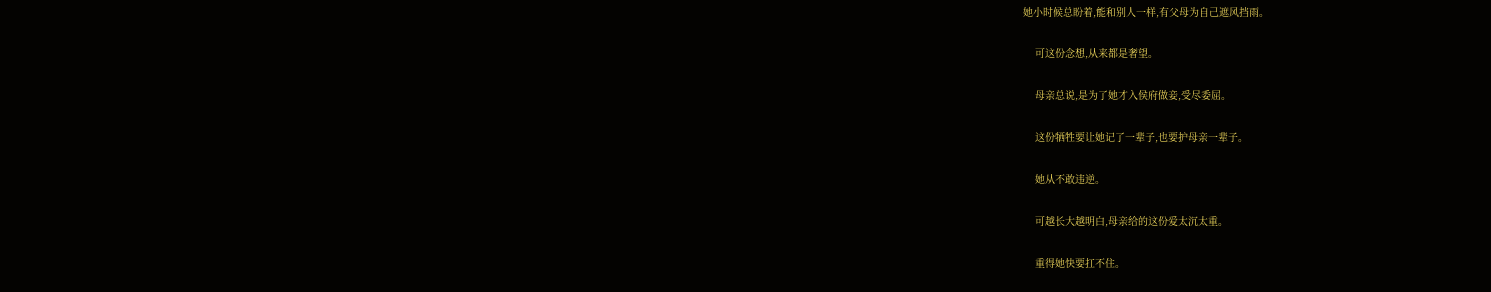她小时候总盼着,能和别人一样,有父母为自己遮风挡雨。

    可这份念想,从来都是奢望。

    母亲总说,是为了她才入侯府做妾,受尽委屈。

    这份牺牲要让她记了一辈子,也要护母亲一辈子。

    她从不敢违逆。

    可越长大越明白,母亲给的这份爱太沉太重。

    重得她快要扛不住。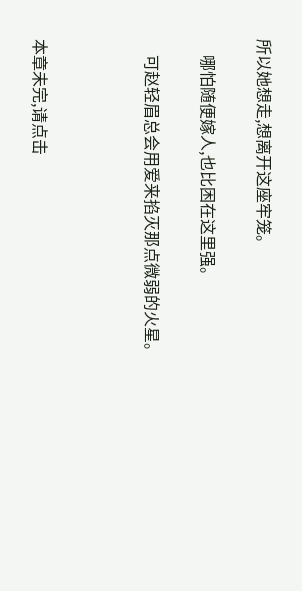所以她想走,想离开这座牢笼。

    哪怕随便嫁人,也比困在这里强。

    可赵轻眉总会用爱来掐灭那点微弱的火星。



本章未完,请点击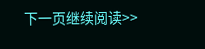下一页继续阅读>>